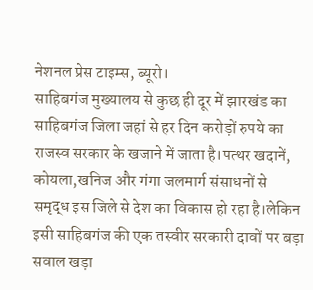नेशनल प्रेस टाइम्स, ब्यूरो।
साहिबगंज मुख्यालय से कुछ ही दूर में झारखंड का साहिबगंज जिला जहां से हर दिन करोड़ों रुपये का राजस्व सरकार के खजाने में जाता है।पत्थर खदानें, कोयला,खनिज और गंगा जलमार्ग संसाधनों से समृद्ध इस जिले से देश का विकास हो रहा है।लेकिन इसी साहिबगंज की एक तस्वीर सरकारी दावों पर बड़ा सवाल खड़ा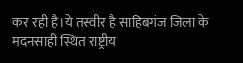कर रही है।ये तस्वीर है साहिबगंज जिला के मदनसाही स्थित राष्ट्रीय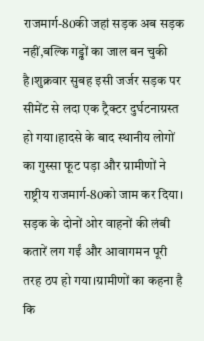राजमार्ग-80की जहां सड़क अब सड़क नहीं,बल्कि गड्ढों का जाल बन चुकी है।शुक्रवार सुबह इसी जर्जर सड़क पर सीमेंट से लदा एक ट्रैक्टर दुर्घटनाग्रस्त हो गया।हादसे के बाद स्थानीय लोगों का गुस्सा फूट पड़ा और ग्रामीणों ने राष्ट्रीय राजमार्ग-80को जाम कर दिया। सड़क के दोनों ओर वाहनों की लंबी कतारें लग गईं और आवागमन पूरी तरह ठप हो गया।ग्रामीणों का कहना है कि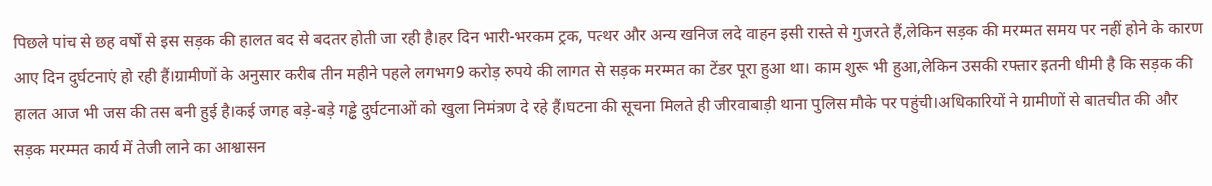पिछले पांच से छह वर्षों से इस सड़क की हालत बद से बदतर होती जा रही है।हर दिन भारी-भरकम ट्रक, पत्थर और अन्य खनिज लदे वाहन इसी रास्ते से गुजरते हैं,लेकिन सड़क की मरम्मत समय पर नहीं होने के कारण आए दिन दुर्घटनाएं हो रही हैं।ग्रामीणों के अनुसार करीब तीन महीने पहले लगभग9 करोड़ रुपये की लागत से सड़क मरम्मत का टेंडर पूरा हुआ था। काम शुरू भी हुआ,लेकिन उसकी रफ्तार इतनी धीमी है कि सड़क की हालत आज भी जस की तस बनी हुई है।कई जगह बड़े-बड़े गड्ढे दुर्घटनाओं को खुला निमंत्रण दे रहे हैं।घटना की सूचना मिलते ही जीरवाबाड़ी थाना पुलिस मौके पर पहुंची।अधिकारियों ने ग्रामीणों से बातचीत की और सड़क मरम्मत कार्य में तेजी लाने का आश्वासन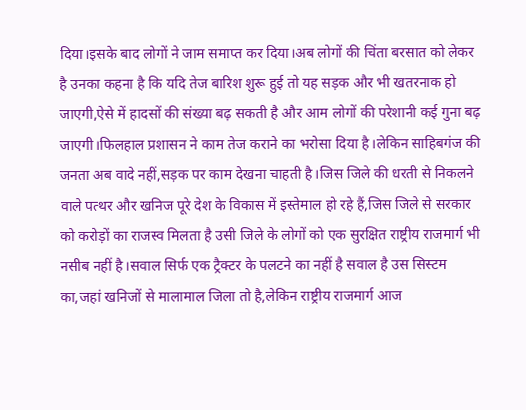दिया।इसके बाद लोगों ने जाम समाप्त कर दिया।अब लोगों की चिंता बरसात को लेकर है उनका कहना है कि यदि तेज बारिश शुरू हुई तो यह सड़क और भी खतरनाक हो जाएगी,ऐसे में हादसों की संख्या बढ़ सकती है और आम लोगों की परेशानी कई गुना बढ़ जाएगी।फिलहाल प्रशासन ने काम तेज कराने का भरोसा दिया है।लेकिन साहिबगंज की जनता अब वादे नहीं,सड़क पर काम देखना चाहती है।जिस जिले की धरती से निकलने वाले पत्थर और खनिज पूरे देश के विकास में इस्तेमाल हो रहे हैं,जिस जिले से सरकार को करोड़ों का राजस्व मिलता है उसी जिले के लोगों को एक सुरक्षित राष्ट्रीय राजमार्ग भी नसीब नहीं है।सवाल सिर्फ एक ट्रैक्टर के पलटने का नहीं है सवाल है उस सिस्टम का,जहां खनिजों से मालामाल जिला तो है,लेकिन राष्ट्रीय राजमार्ग आज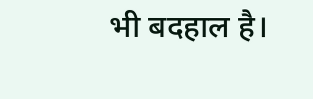भी बदहाल है।